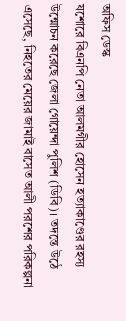অফিস ডেস্ক
যশোরে বিএনপি নেতা আলমগীর হোসেন হত্যাকাণ্ডের রহস্য উন্মোচন করেছে জেলা গোয়েন্দা পুলিশ (ডিবি)। তদন্তে উঠে এসেছে, নিহতের মেয়ের জামাই বাসেত আলী পরশের পরিকল্পনা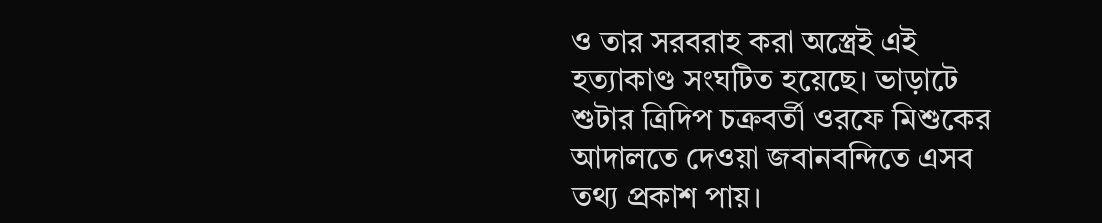ও তার সরবরাহ করা অস্ত্রেই এই হত্যাকাণ্ড সংঘটিত হয়েছে। ভাড়াটে শুটার ত্রিদিপ চক্রবর্তী ওরফে মিশুকের আদালতে দেওয়া জবানবন্দিতে এসব তথ্য প্রকাশ পায়।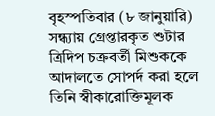বৃহস্পতিবার (৮ জানুয়ারি) সন্ধ্যায় গ্রেপ্তারকৃত শুটার ত্রিদিপ চক্রবর্তী মিশুককে আদালতে সোপর্দ করা হলে তিনি স্বীকারোক্তিমূলক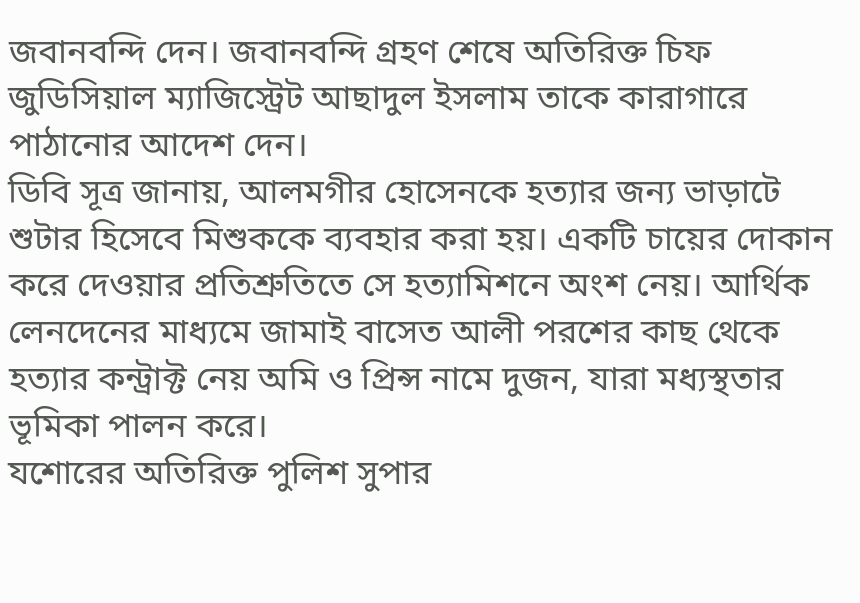জবানবন্দি দেন। জবানবন্দি গ্রহণ শেষে অতিরিক্ত চিফ জুডিসিয়াল ম্যাজিস্ট্রেট আছাদুল ইসলাম তাকে কারাগারে পাঠানোর আদেশ দেন।
ডিবি সূত্র জানায়, আলমগীর হোসেনকে হত্যার জন্য ভাড়াটে শুটার হিসেবে মিশুককে ব্যবহার করা হয়। একটি চায়ের দোকান করে দেওয়ার প্রতিশ্রুতিতে সে হত্যামিশনে অংশ নেয়। আর্থিক লেনদেনের মাধ্যমে জামাই বাসেত আলী পরশের কাছ থেকে হত্যার কন্ট্রাক্ট নেয় অমি ও প্রিন্স নামে দুজন, যারা মধ্যস্থতার ভূমিকা পালন করে।
যশোরের অতিরিক্ত পুলিশ সুপার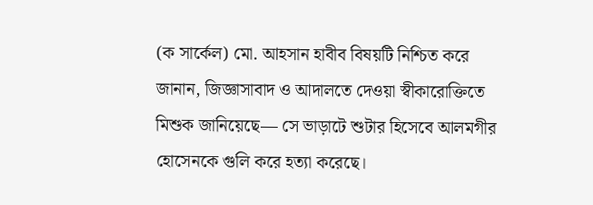(ক সার্কেল) মো. আহসান হাবীব বিষয়টি নিশ্চিত করে জানান, জিজ্ঞাসাবাদ ও আদালতে দেওয়া স্বীকারোক্তিতে মিশুক জানিয়েছে— সে ভাড়াটে শুটার হিসেবে আলমগীর হোসেনকে গুলি করে হত্যা করেছে।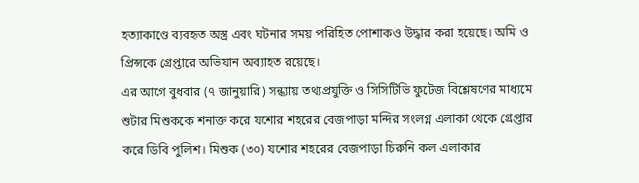হত্যাকাণ্ডে ব্যবহৃত অস্ত্র এবং ঘটনার সময় পরিহিত পোশাকও উদ্ধার করা হয়েছে। অমি ও প্রিন্সকে গ্রেপ্তারে অভিযান অব্যাহত রয়েছে।
এর আগে বুধবার (৭ জানুয়ারি) সন্ধ্যায় তথ্যপ্রযুক্তি ও সিসিটিভি ফুটেজ বিশ্লেষণের মাধ্যমে শুটার মিশুককে শনাক্ত করে যশোর শহরের বেজপাড়া মন্দির সংলগ্ন এলাকা থেকে গ্রেপ্তার করে ডিবি পুলিশ। মিশুক (৩০) যশোর শহরের বেজপাড়া চিরুনি কল এলাকার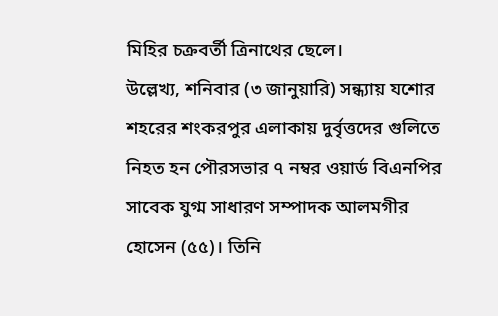মিহির চক্রবর্তী ত্রিনাথের ছেলে।
উল্লেখ্য, শনিবার (৩ জানুয়ারি) সন্ধ্যায় যশোর শহরের শংকরপুর এলাকায় দুর্বৃত্তদের গুলিতে নিহত হন পৌরসভার ৭ নম্বর ওয়ার্ড বিএনপির সাবেক যুগ্ম সাধারণ সম্পাদক আলমগীর হোসেন (৫৫)। তিনি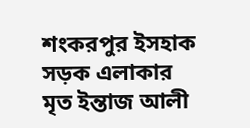শংকরপুর ইসহাক সড়ক এলাকার মৃত ইন্তাজ আলী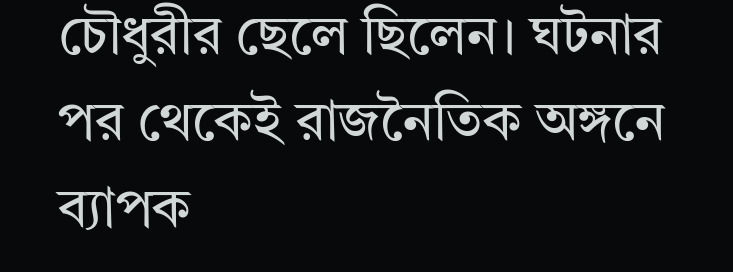চৌধুরীর ছেলে ছিলেন। ঘটনার পর থেকেই রাজনৈতিক অঙ্গনে ব্যাপক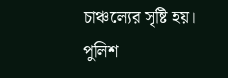চাঞ্চল্যের সৃষ্টি হয়।
পুলিশ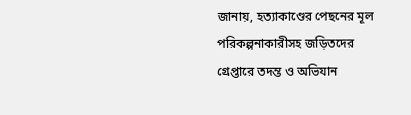জানায়, হত্যাকাণ্ডের পেছনের মূল পরিকল্পনাকারীসহ জড়িতদের গ্রেপ্তারে তদন্ত ও অভিযান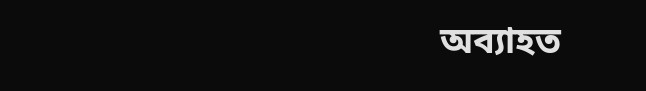অব্যাহত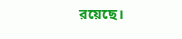রয়েছে।